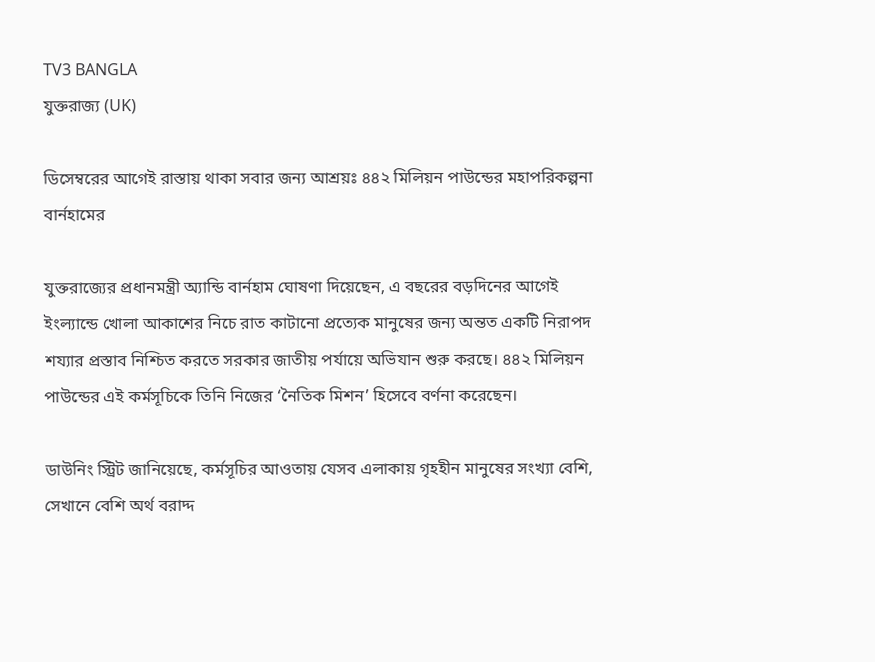TV3 BANGLA
যুক্তরাজ্য (UK)

ডিসেম্বরের আগেই রাস্তায় থাকা সবার জন্য আশ্রয়ঃ ৪৪২ মিলিয়ন পাউন্ডের মহাপরিকল্পনা বার্নহামের

যুক্তরাজ্যের প্রধানমন্ত্রী অ্যান্ডি বার্নহাম ঘোষণা দিয়েছেন, এ বছরের বড়দিনের আগেই ইংল্যান্ডে খোলা আকাশের নিচে রাত কাটানো প্রত্যেক মানুষের জন্য অন্তত একটি নিরাপদ শয্যার প্রস্তাব নিশ্চিত করতে সরকার জাতীয় পর্যায়ে অভিযান শুরু করছে। ৪৪২ মিলিয়ন পাউন্ডের এই কর্মসূচিকে তিনি নিজের ‘নৈতিক মিশন’ হিসেবে বর্ণনা করেছেন।

ডাউনিং স্ট্রিট জানিয়েছে, কর্মসূচির আওতায় যেসব এলাকায় গৃহহীন মানুষের সংখ্যা বেশি, সেখানে বেশি অর্থ বরাদ্দ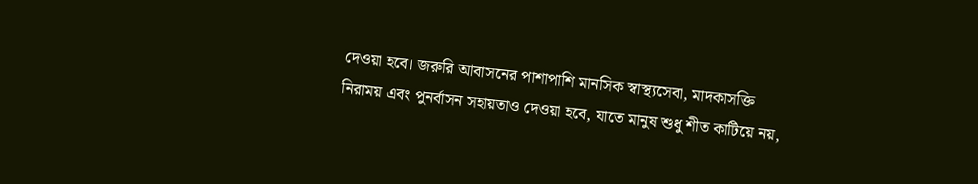দেওয়া হবে। জরুরি আবাসনের পাশাপাশি মানসিক স্বাস্থ্যসেবা, মাদকাসক্তি নিরাময় এবং পুনর্বাসন সহায়তাও দেওয়া হবে, যাতে মানুষ শুধু শীত কাটিয়ে নয়,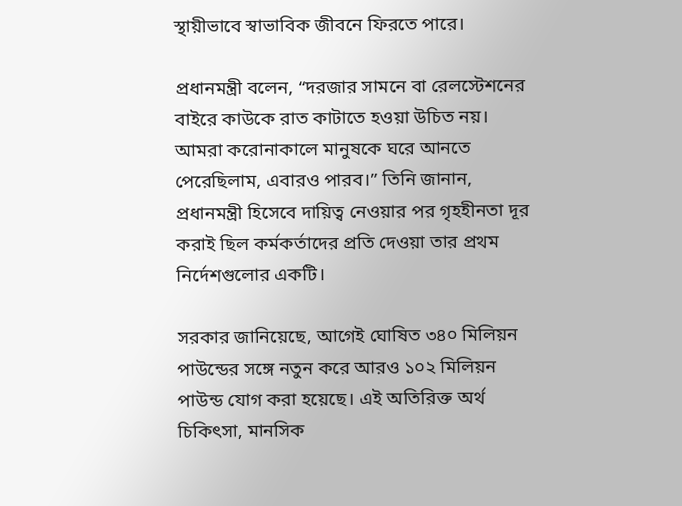স্থায়ীভাবে স্বাভাবিক জীবনে ফিরতে পারে।

প্রধানমন্ত্রী বলেন, “দরজার সামনে বা রেলস্টেশনের বাইরে কাউকে রাত কাটাতে হওয়া উচিত নয়। আমরা করোনাকালে মানুষকে ঘরে আনতে পেরেছিলাম, এবারও পারব।” তিনি জানান, প্রধানমন্ত্রী হিসেবে দায়িত্ব নেওয়ার পর গৃহহীনতা দূর করাই ছিল কর্মকর্তাদের প্রতি দেওয়া তার প্রথম নির্দেশগুলোর একটি।

সরকার জানিয়েছে, আগেই ঘোষিত ৩৪০ মিলিয়ন পাউন্ডের সঙ্গে নতুন করে আরও ১০২ মিলিয়ন পাউন্ড যোগ করা হয়েছে। এই অতিরিক্ত অর্থ চিকিৎসা, মানসিক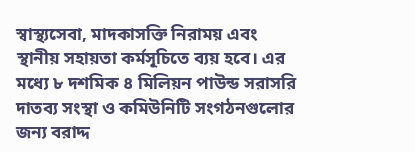স্বাস্থ্যসেবা, মাদকাসক্তি নিরাময় এবং স্থানীয় সহায়তা কর্মসূচিতে ব্যয় হবে। এর মধ্যে ৮ দশমিক ৪ মিলিয়ন পাউন্ড সরাসরি দাতব্য সংস্থা ও কমিউনিটি সংগঠনগুলোর জন্য বরাদ্দ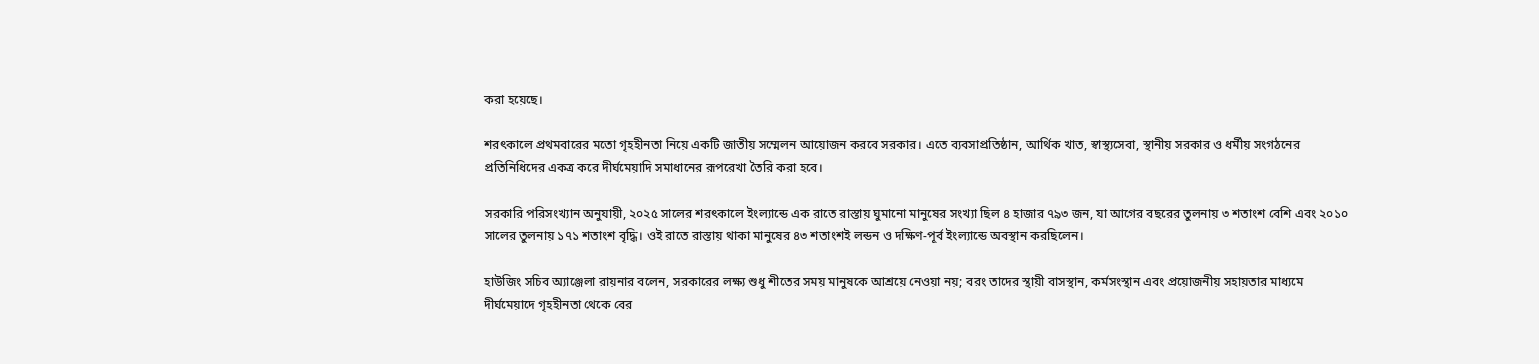করা হয়েছে।

শরৎকালে প্রথমবারের মতো গৃহহীনতা নিয়ে একটি জাতীয় সম্মেলন আয়োজন করবে সরকার। এতে ব্যবসাপ্রতিষ্ঠান, আর্থিক খাত, স্বাস্থ্যসেবা, স্থানীয় সরকার ও ধর্মীয় সংগঠনের প্রতিনিধিদের একত্র করে দীর্ঘমেয়াদি সমাধানের রূপরেখা তৈরি করা হবে।

সরকারি পরিসংখ্যান অনুযায়ী, ২০২৫ সালের শরৎকালে ইংল্যান্ডে এক রাতে রাস্তায় ঘুমানো মানুষের সংখ্যা ছিল ৪ হাজার ৭৯৩ জন, যা আগের বছরের তুলনায় ৩ শতাংশ বেশি এবং ২০১০ সালের তুলনায় ১৭১ শতাংশ বৃদ্ধি। ওই রাতে রাস্তায় থাকা মানুষের ৪৩ শতাংশই লন্ডন ও দক্ষিণ-পূর্ব ইংল্যান্ডে অবস্থান করছিলেন।

হাউজিং সচিব অ্যাঞ্জেলা রায়নার বলেন, সরকারের লক্ষ্য শুধু শীতের সময় মানুষকে আশ্রয়ে নেওয়া নয়; বরং তাদের স্থায়ী বাসস্থান, কর্মসংস্থান এবং প্রয়োজনীয় সহায়তার মাধ্যমে দীর্ঘমেয়াদে গৃহহীনতা থেকে বের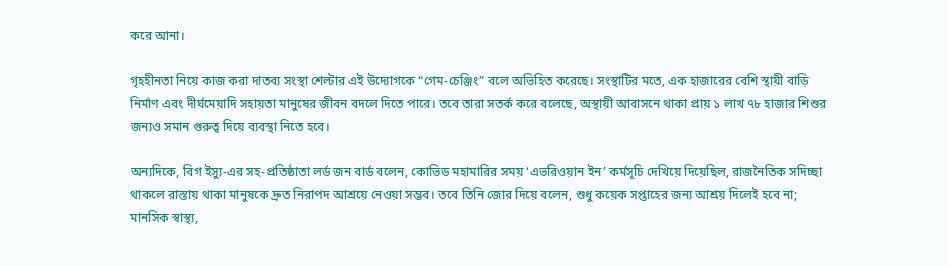করে আনা।

গৃহহীনতা নিয়ে কাজ করা দাতব্য সংস্থা শেল্টার এই উদ্যোগকে “গেম-চেঞ্জিং” বলে অভিহিত করেছে। সংস্থাটির মতে, এক হাজারের বেশি স্থায়ী বাড়ি নির্মাণ এবং দীর্ঘমেয়াদি সহায়তা মানুষের জীবন বদলে দিতে পারে। তবে তারা সতর্ক করে বলেছে, অস্থায়ী আবাসনে থাকা প্রায় ১ লাখ ৭৮ হাজার শিশুর জন্যও সমান গুরুত্ব দিয়ে ব্যবস্থা নিতে হবে।

অন্যদিকে, বিগ ইস্যু-এর সহ-প্রতিষ্ঠাতা লর্ড জন বার্ড বলেন, কোভিড মহামারির সময় ‘এভরিওয়ান ইন’ কর্মসূচি দেখিয়ে দিয়েছিল, রাজনৈতিক সদিচ্ছা থাকলে রাস্তায় থাকা মানুষকে দ্রুত নিরাপদ আশ্রয়ে নেওয়া সম্ভব। তবে তিনি জোর দিয়ে বলেন, শুধু কয়েক সপ্তাহের জন্য আশ্রয় দিলেই হবে না; মানসিক স্বাস্থ্য,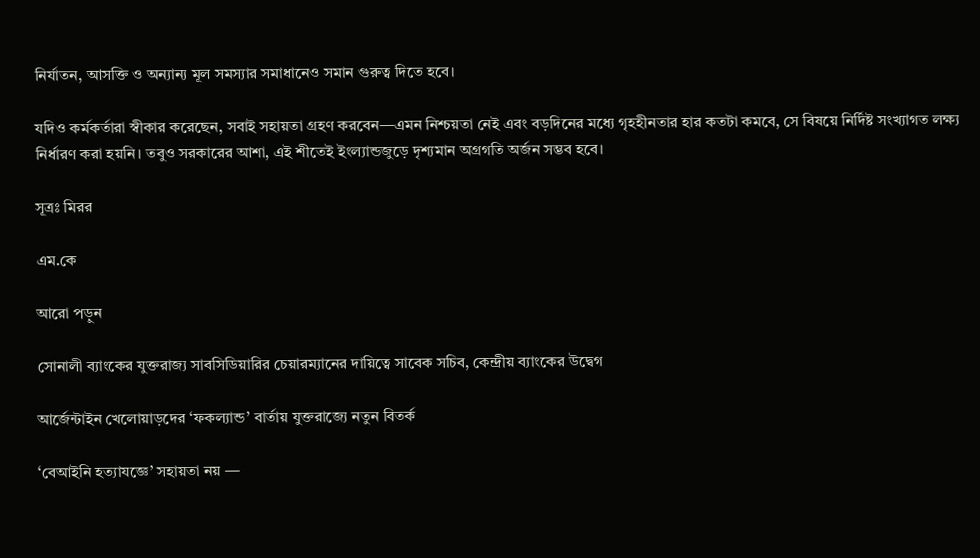নির্যাতন, আসক্তি ও অন্যান্য মূল সমস্যার সমাধানেও সমান গুরুত্ব দিতে হবে।

যদিও কর্মকর্তারা স্বীকার করেছেন, সবাই সহায়তা গ্রহণ করবেন—এমন নিশ্চয়তা নেই এবং বড়দিনের মধ্যে গৃহহীনতার হার কতটা কমবে, সে বিষয়ে নির্দিষ্ট সংখ্যাগত লক্ষ্য নির্ধারণ করা হয়নি। তবুও সরকারের আশা, এই শীতেই ইংল্যান্ডজুড়ে দৃশ্যমান অগ্রগতি অর্জন সম্ভব হবে।

সূত্রঃ মিরর

এম.কে

আরো পড়ুন

সোনালী ব্যাংকের যুক্তরাজ্য সাবসিডিয়ারির চেয়ারম্যানের দায়িত্বে সাবেক সচিব, কেন্দ্রীয় ব্যাংকের উদ্বেগ

আর্জেন্টাইন খেলোয়াড়দের ‘ফকল্যান্ড’ বার্তায় যুক্তরাজ্যে নতুন বিতর্ক

‘বেআইনি হত্যাযজ্ঞে’ সহায়তা নয় —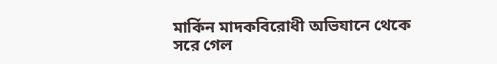মার্কিন মাদকবিরোধী অভিযানে থেকে সরে গেল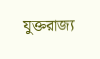যুক্তরাজ্য